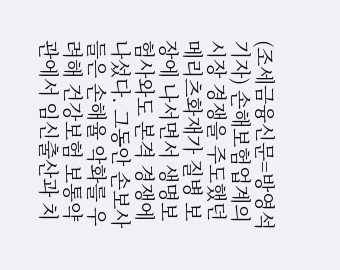(조세금융신문=방영석 기자) 손해보험업계의 시장 경쟁을 주도했던 메리츠화재가 질병 보장에 나서면서 생명보험사와도 본격 경쟁에 나섰다. 그동안 손보사들은 손해율 악화를 우려해 건강보험 보통약관에서 임신출산과 치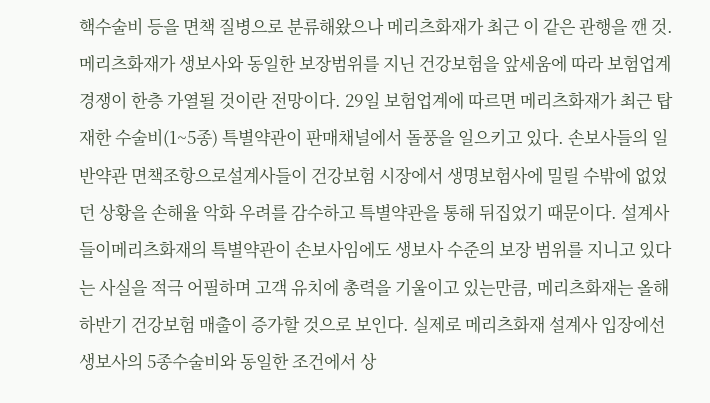핵수술비 등을 면책 질병으로 분류해왔으나 메리츠화재가 최근 이 같은 관행을 깬 것. 메리츠화재가 생보사와 동일한 보장범위를 지닌 건강보험을 앞세움에 따라 보험업계경쟁이 한층 가열될 것이란 전망이다. 29일 보험업계에 따르면 메리츠화재가 최근 탑재한 수술비(1~5종) 특별약관이 판매채널에서 돌풍을 일으키고 있다. 손보사들의 일반약관 면책조항으로설계사들이 건강보험 시장에서 생명보험사에 밀릴 수밖에 없었던 상황을 손해율 악화 우려를 감수하고 특별약관을 통해 뒤집었기 때문이다. 설계사들이메리츠화재의 특별약관이 손보사임에도 생보사 수준의 보장 범위를 지니고 있다는 사실을 적극 어필하며 고객 유치에 총력을 기울이고 있는만큼, 메리츠화재는 올해 하반기 건강보험 매출이 증가할 것으로 보인다. 실제로 메리츠화재 설계사 입장에선 생보사의 5종수술비와 동일한 조건에서 상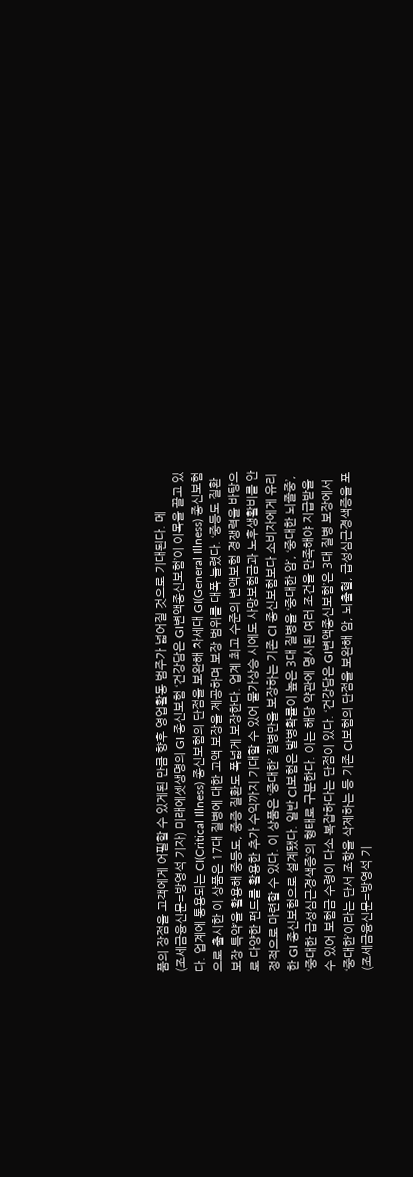품의 장점을 고객에게 어필할 수 있게된 만큼 향후 영업활동 범주가 넓어질 것으로 기대된다. 메
(조세금융신문=방영석 기자) 미래에셋생명의 GI 종신보험 ‘건강담은 GI변액종신보험’이 이목을 끌고 있다. 업계에 통용되는 CI(Critical Illness) 종신보험의 단점을 보완해 차세대 GI(General Illness) 종신보험으로 출시한 이 상품은 17대 질병에 대한 고액 보장을 제공하며 보장 범위를 대폭 늘렸다. ‘중등도 질환 보장 특약’을 활용해 중등도, 중증 질환도 폭넓게 보장한다. 업계 최고 수준의 변액보험 경쟁력을 바탕으로 다양한 펀드를 활용한 추가 수익까지 기대할 수 있어 물가상승 시에도 사망보험금과 노후생활비를 안정적으로 마련할 수 있다. 이 상품은 ‘중대한’ 질병만을 보장하는 기존 CI 종신보험보다 소비자에게 유리한 GI 종신보험으로 설계됐다. 일반 CI보험은 발병확률이 높은 3대 질병을 ‘중대한 암’, ‘중대한 뇌졸중’, ‘중대한 급성심근경색증’의 형태로 구분한다. 이는 해당 약관에 명시된 여러 조건을 만족해야 지급받을 수 있어 보험금 수령이 다소 복잡하다는 단점이 있다. ‘건강담은 GI변액종신보험’은 3대 질병 보장에서 ‘중대한’이라는 단서 조항을 삭제하는 등 기존 CI보험의 단점을 보완해 암, 뇌출혈, 급성심근경색증을 포
(조세금융신문=방영석 기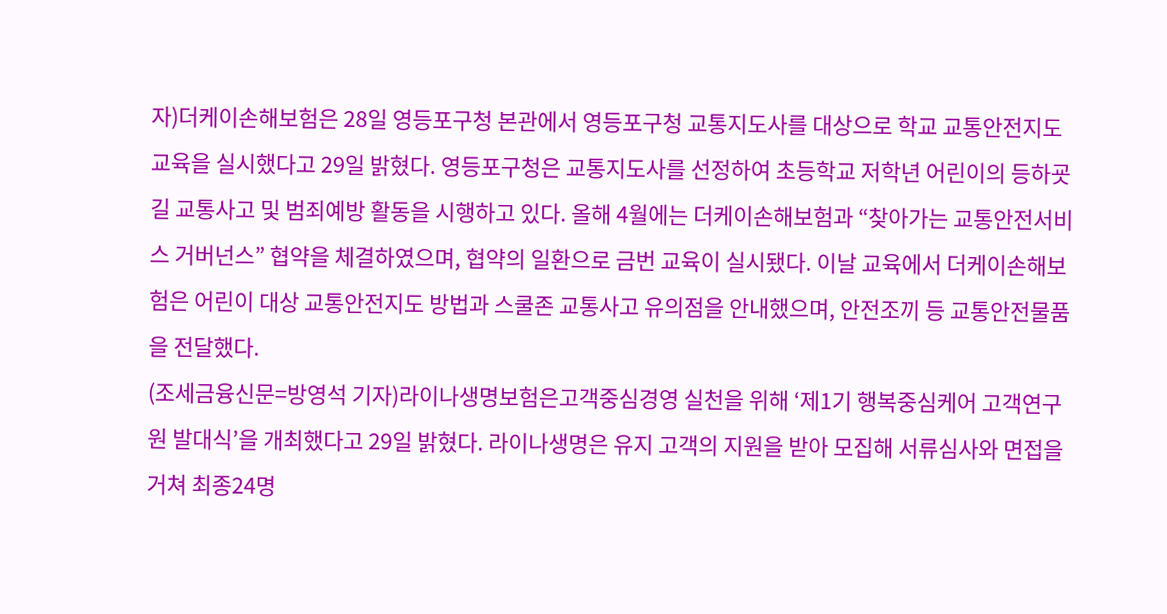자)더케이손해보험은 28일 영등포구청 본관에서 영등포구청 교통지도사를 대상으로 학교 교통안전지도 교육을 실시했다고 29일 밝혔다. 영등포구청은 교통지도사를 선정하여 초등학교 저학년 어린이의 등하굣길 교통사고 및 범죄예방 활동을 시행하고 있다. 올해 4월에는 더케이손해보험과 “찾아가는 교통안전서비스 거버넌스” 협약을 체결하였으며, 협약의 일환으로 금번 교육이 실시됐다. 이날 교육에서 더케이손해보험은 어린이 대상 교통안전지도 방법과 스쿨존 교통사고 유의점을 안내했으며, 안전조끼 등 교통안전물품을 전달했다.
(조세금융신문=방영석 기자)라이나생명보험은고객중심경영 실천을 위해 ‘제1기 행복중심케어 고객연구원 발대식’을 개최했다고 29일 밝혔다. 라이나생명은 유지 고객의 지원을 받아 모집해 서류심사와 면접을 거쳐 최종24명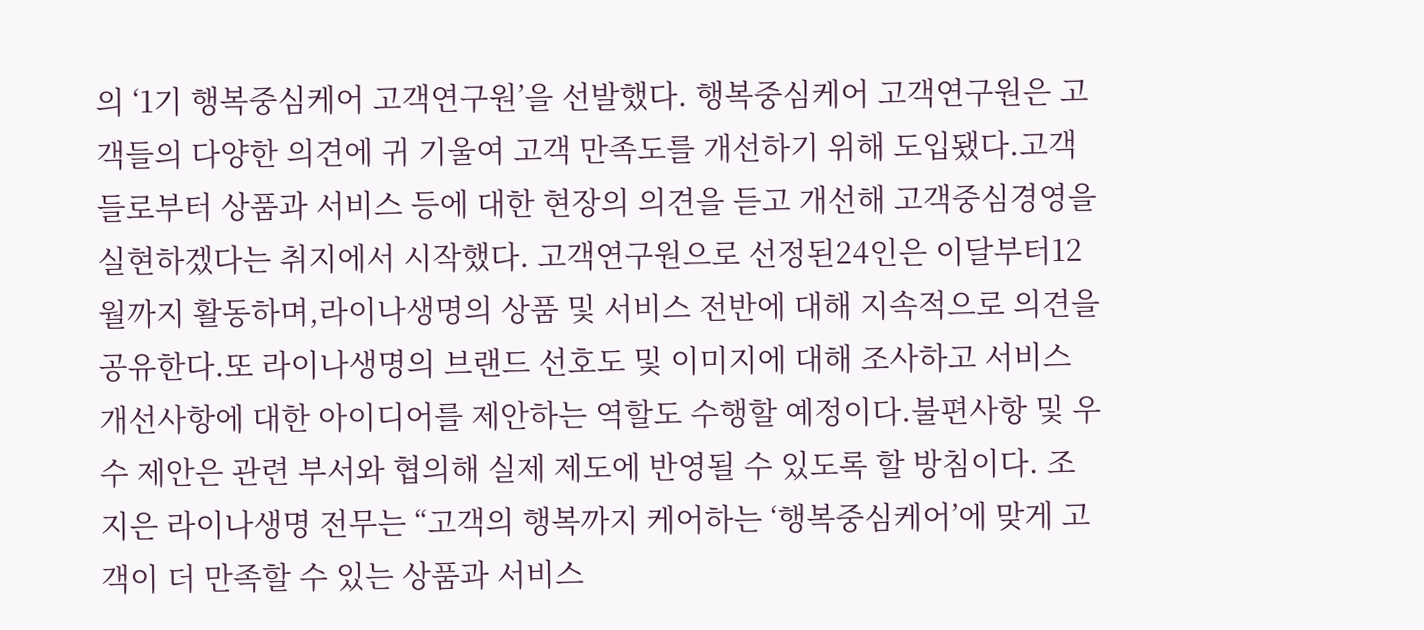의 ‘1기 행복중심케어 고객연구원’을 선발했다. 행복중심케어 고객연구원은 고객들의 다양한 의견에 귀 기울여 고객 만족도를 개선하기 위해 도입됐다.고객들로부터 상품과 서비스 등에 대한 현장의 의견을 듣고 개선해 고객중심경영을 실현하겠다는 취지에서 시작했다. 고객연구원으로 선정된24인은 이달부터12월까지 활동하며,라이나생명의 상품 및 서비스 전반에 대해 지속적으로 의견을 공유한다.또 라이나생명의 브랜드 선호도 및 이미지에 대해 조사하고 서비스 개선사항에 대한 아이디어를 제안하는 역할도 수행할 예정이다.불편사항 및 우수 제안은 관련 부서와 협의해 실제 제도에 반영될 수 있도록 할 방침이다. 조지은 라이나생명 전무는 “고객의 행복까지 케어하는 ‘행복중심케어’에 맞게 고객이 더 만족할 수 있는 상품과 서비스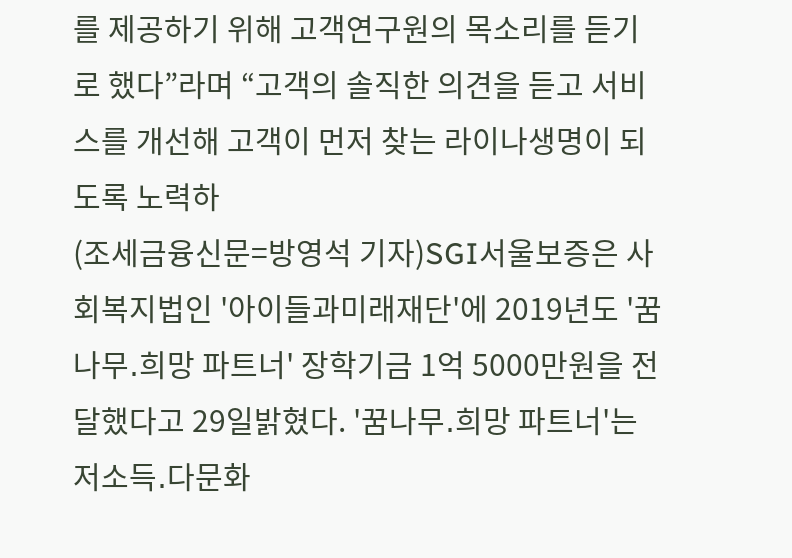를 제공하기 위해 고객연구원의 목소리를 듣기로 했다”라며 “고객의 솔직한 의견을 듣고 서비스를 개선해 고객이 먼저 찾는 라이나생명이 되도록 노력하
(조세금융신문=방영석 기자)SGI서울보증은 사회복지법인 '아이들과미래재단'에 2019년도 '꿈나무․희망 파트너' 장학기금 1억 5000만원을 전달했다고 29일밝혔다. '꿈나무․희망 파트너'는 저소득․다문화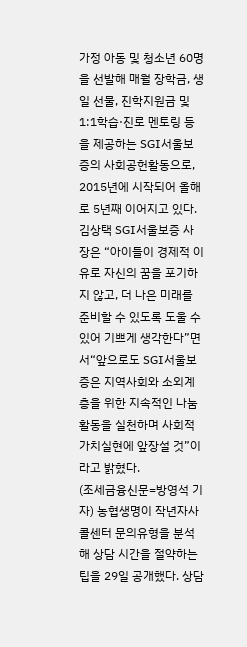가정 아동 및 청소년 60명을 선발해 매월 장학금, 생일 선물, 진학지원금 및 1:1학습·진로 멘토링 등을 제공하는 SGI서울보증의 사회공헌활동으로, 2015년에 시작되어 올해로 5년째 이어지고 있다. 김상택 SGI서울보증 사장은 “아이들이 경제적 이유로 자신의 꿈을 포기하지 않고, 더 나은 미래를 준비할 수 있도록 도울 수 있어 기쁘게 생각한다”면서“앞으로도 SGI서울보증은 지역사회와 소외계층을 위한 지속적인 나눔 활동을 실천하며 사회적 가치실현에 앞장설 것”이라고 밝혔다.
(조세금융신문=방영석 기자) 농협생명이 작년자사 콜센터 문의유형을 분석해 상담 시간을 절약하는 팁을 29일 공개했다. 상담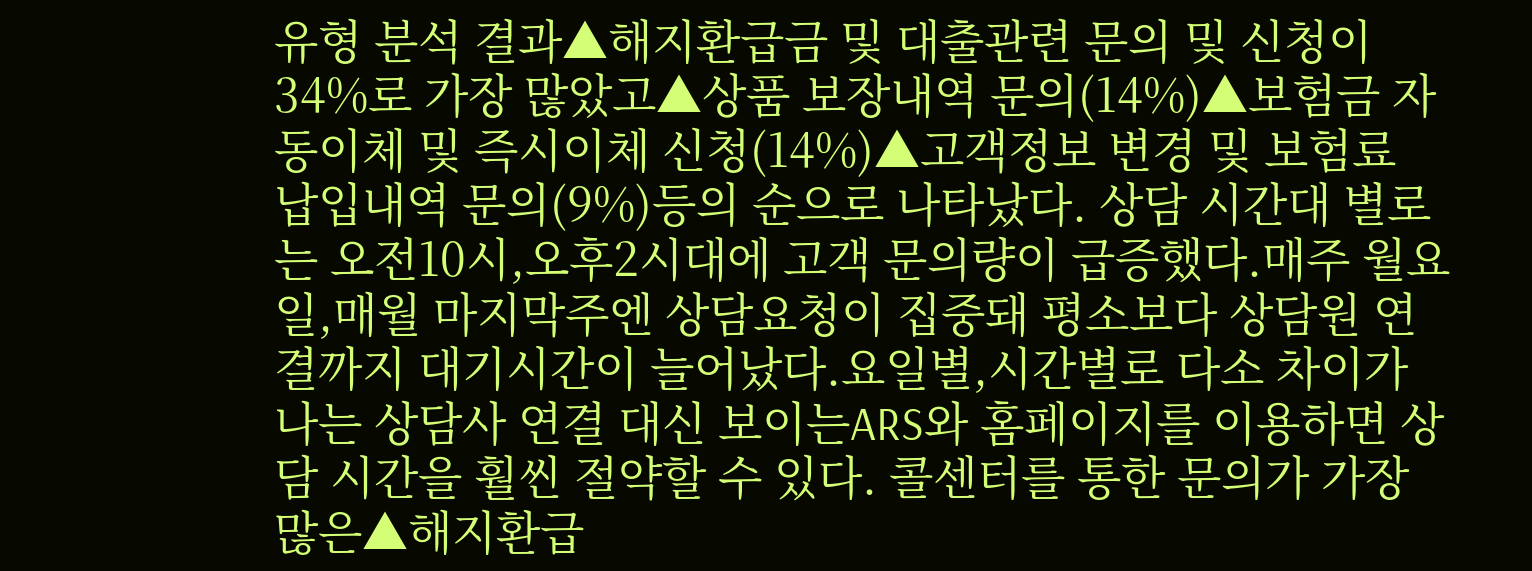유형 분석 결과▲해지환급금 및 대출관련 문의 및 신청이34%로 가장 많았고▲상품 보장내역 문의(14%)▲보험금 자동이체 및 즉시이체 신청(14%)▲고객정보 변경 및 보험료 납입내역 문의(9%)등의 순으로 나타났다. 상담 시간대 별로는 오전10시,오후2시대에 고객 문의량이 급증했다.매주 월요일,매월 마지막주엔 상담요청이 집중돼 평소보다 상담원 연결까지 대기시간이 늘어났다.요일별,시간별로 다소 차이가 나는 상담사 연결 대신 보이는ARS와 홈페이지를 이용하면 상담 시간을 훨씬 절약할 수 있다. 콜센터를 통한 문의가 가장 많은▲해지환급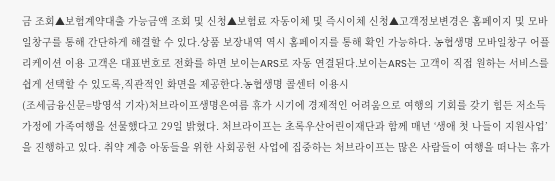금 조회▲보험계약대출 가능금액 조회 및 신청▲보험료 자동이체 및 즉시이체 신청▲고객정보변경은 홈페이지 및 모바일창구를 통해 간단하게 해결할 수 있다.상품 보장내역 역시 홈페이지를 통해 확인 가능하다. 농협생명 모바일창구 어플리케이션 이용 고객은 대표번호로 전화를 하면 보이는ARS로 자동 연결된다.보이는ARS는 고객이 직접 원하는 서비스를 쉽게 선택할 수 있도록,직관적인 화면을 제공한다.농협생명 콜센터 이용시
(조세금융신문=방영석 기자)처브라이프생명은여름 휴가 시기에 경제적인 어려움으로 여행의 기회를 갖기 힘든 저소득 가정에 가족여행을 선물했다고 29일 밝혔다. 처브라이프는 초록우산어린이재단과 함께 매년 ‘생애 첫 나들이 지원사업’을 진행하고 있다. 취약 계층 아동들을 위한 사회공헌 사업에 집중하는 처브라이프는 많은 사람들이 여행을 떠나는 휴가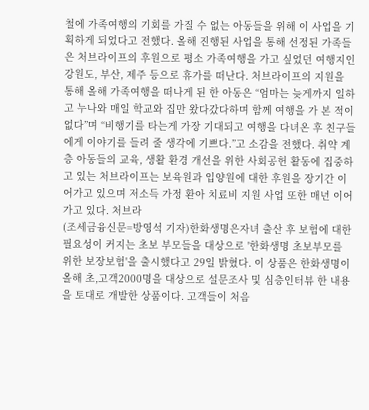철에 가족여행의 기회를 가질 수 없는 아동들을 위해 이 사업을 기획하게 되었다고 전했다. 올해 진행된 사업을 통해 선정된 가족들은 처브라이프의 후원으로 평소 가족여행을 가고 싶었던 여행지인 강원도, 부산, 제주 등으로 휴가를 떠난다. 처브라이프의 지원을 통해 올해 가족여행을 떠나게 된 한 아동은 “엄마는 늦게까지 일하고 누나와 매일 학교와 집만 왔다갔다하며 함께 여행을 가 본 적이 없다”며 “비행기를 타는게 가장 기대되고 여행을 다녀온 후 친구들에게 이야기를 들려 줄 생각에 기쁘다.”고 소감을 전했다. 취약 계층 아동들의 교육, 생활 환경 개선을 위한 사회공헌 활동에 집중하고 있는 처브라이프는 보육원과 입양원에 대한 후원을 장기간 이어가고 있으며 저소득 가정 환아 치료비 지원 사업 또한 매년 이어가고 있다. 처브라
(조세금융신문=방영석 기자)한화생명은자녀 출산 후 보험에 대한 필요성이 커지는 초보 부모들을 대상으로 '한화생명 초보부모를 위한 보장보험'을 출시했다고 29일 밝혔다. 이 상품은 한화생명이 올해 초,고객2000명을 대상으로 설문조사 및 심층인터뷰 한 내용을 토대로 개발한 상품이다. 고객들이 처음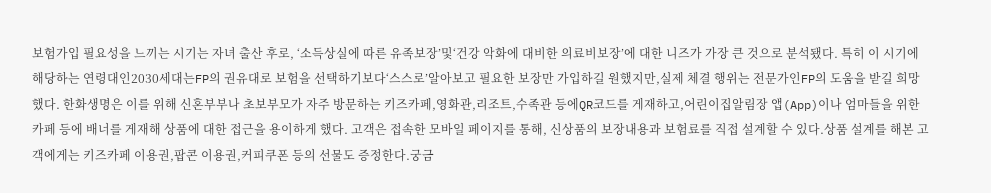보험가입 필요성을 느끼는 시기는 자녀 출산 후로, ‘소득상실에 따른 유족보장’및‘건강 악화에 대비한 의료비보장’에 대한 니즈가 가장 큰 것으로 분석됐다. 특히 이 시기에 해당하는 연령대인2030세대는FP의 권유대로 보험을 선택하기보다‘스스로’알아보고 필요한 보장만 가입하길 원했지만,실제 체결 행위는 전문가인FP의 도움을 받길 희망했다. 한화생명은 이를 위해 신혼부부나 초보부모가 자주 방문하는 키즈카페,영화관,리조트,수족관 등에QR코드를 게재하고,어린이집알림장 앱(App)이나 엄마들을 위한 카페 등에 배너를 게재해 상품에 대한 접근을 용이하게 했다. 고객은 접속한 모바일 페이지를 통해, 신상품의 보장내용과 보험료를 직접 설계할 수 있다.상품 설계를 해본 고객에게는 키즈카페 이용권,팝콘 이용권,커피쿠폰 등의 선물도 증정한다.궁금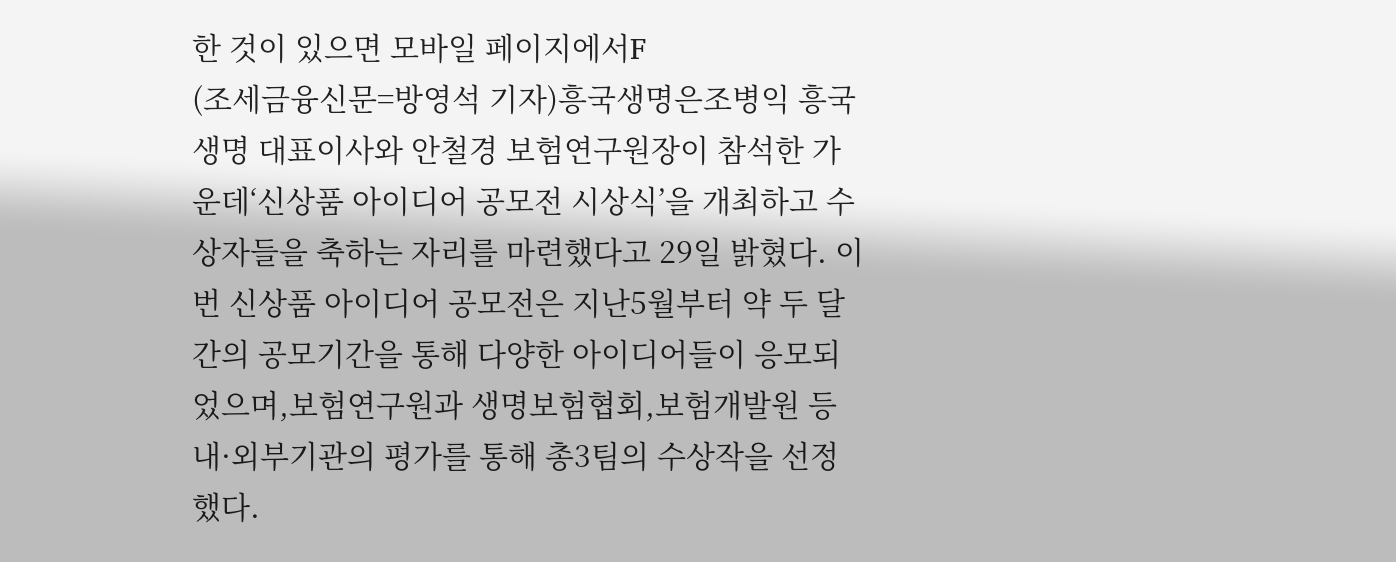한 것이 있으면 모바일 페이지에서F
(조세금융신문=방영석 기자)흥국생명은조병익 흥국생명 대표이사와 안철경 보험연구원장이 참석한 가운데‘신상품 아이디어 공모전 시상식’을 개최하고 수상자들을 축하는 자리를 마련했다고 29일 밝혔다. 이번 신상품 아이디어 공모전은 지난5월부터 약 두 달간의 공모기간을 통해 다양한 아이디어들이 응모되었으며,보험연구원과 생명보험협회,보험개발원 등 내·외부기관의 평가를 통해 총3팀의 수상작을 선정했다.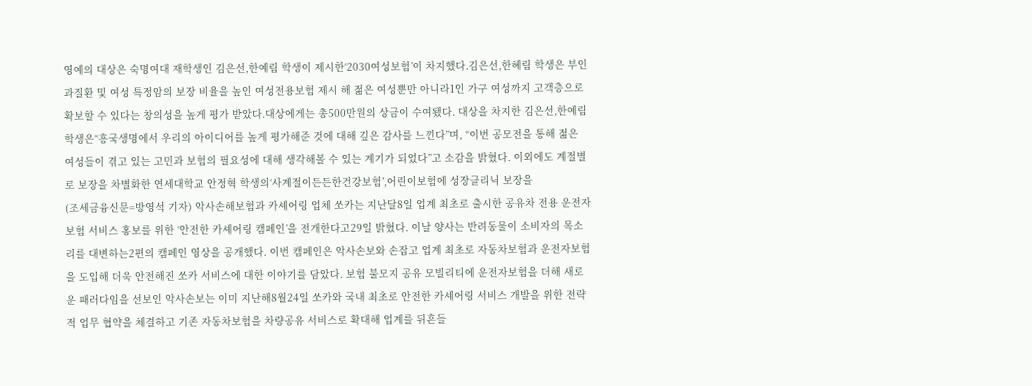영예의 대상은 숙명여대 재학생인 김은선,한예림 학생이 제시한‘2030여성보험’이 차지했다.김은선,한혜림 학생은 부인과질환 및 여성 특정암의 보장 비율을 높인 여성전용보험 제시 해 젊은 여성뿐만 아니라1인 가구 여성까지 고객층으로 확보할 수 있다는 창의성을 높게 평가 받았다.대상에게는 총500만원의 상금이 수여됐다. 대상을 차지한 김은선,한예림 학생은“흥국생명에서 우리의 아이디어를 높게 평가해준 것에 대해 깊은 감사를 느낀다”며, “이번 공모전을 통해 젊은 여성들이 겪고 있는 고민과 보험의 필요성에 대해 생각해볼 수 있는 계기가 되었다”고 소감을 밝혔다. 이외에도 계절별로 보장을 차별화한 연세대학교 안정혁 학생의‘사계절이든든한건강보험’,어린이보험에 성장클리닉 보장을
(조세금융신문=방영석 기자) 악사손해보험과 카셰어링 업체 쏘카는 지난달8일 업계 최초로 출시한 공유차 전용 운전자보험 서비스 홍보를 위한 ‘안전한 카셰어링 캠페인’을 전개한다고29일 밝혔다. 이날 양사는 반려동물이 소비자의 목소리를 대변하는2편의 캠페인 영상을 공개했다. 이번 캠페인은 악사손보와 손잡고 업계 최초로 자동차보험과 운전자보험을 도입해 더욱 안전해진 쏘카 서비스에 대한 이야기를 담았다. 보험 불모지 공유 모빌리티에 운전자보험을 더해 새로운 패러다임을 선보인 악사손보는 이미 지난해8월24일 쏘카와 국내 최초로 안전한 카셰어링 서비스 개발을 위한 전략적 업무 협약을 체결하고 기존 자동차보험을 차량공유 서비스로 확대해 업계를 뒤흔들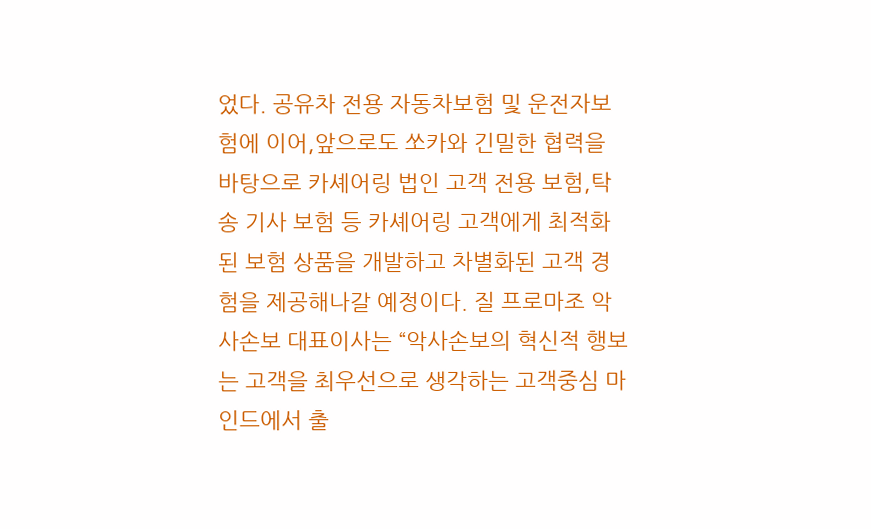었다. 공유차 전용 자동차보험 및 운전자보험에 이어,앞으로도 쏘카와 긴밀한 협력을 바탕으로 카셰어링 법인 고객 전용 보험,탁송 기사 보험 등 카셰어링 고객에게 최적화된 보험 상품을 개발하고 차별화된 고객 경험을 제공해나갈 예정이다. 질 프로마조 악사손보 대표이사는 “악사손보의 혁신적 행보는 고객을 최우선으로 생각하는 고객중심 마인드에서 출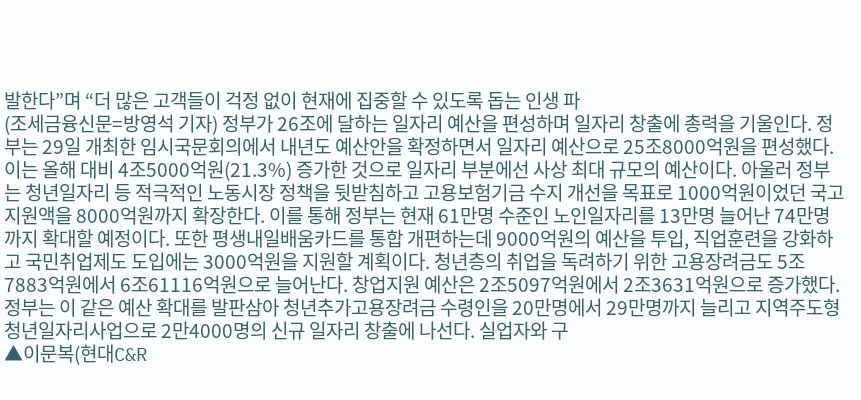발한다”며 “더 많은 고객들이 걱정 없이 현재에 집중할 수 있도록 돕는 인생 파
(조세금융신문=방영석 기자) 정부가 26조에 달하는 일자리 예산을 편성하며 일자리 창출에 총력을 기울인다. 정부는 29일 개최한 임시국문회의에서 내년도 예산안을 확정하면서 일자리 예산으로 25조8000억원을 편성했다. 이는 올해 대비 4조5000억원(21.3%) 증가한 것으로 일자리 부분에선 사상 최대 규모의 예산이다. 아울러 정부는 청년일자리 등 적극적인 노동시장 정책을 뒷받침하고 고용보험기금 수지 개선을 목표로 1000억원이었던 국고지원액을 8000억원까지 확장한다. 이를 통해 정부는 현재 61만명 수준인 노인일자리를 13만명 늘어난 74만명까지 확대할 예정이다. 또한 평생내일배움카드를 통합 개편하는데 9000억원의 예산을 투입, 직업훈련을 강화하고 국민취업제도 도입에는 3000억원을 지원할 계획이다. 청년층의 취업을 독려하기 위한 고용장려금도 5조7883억원에서 6조61116억원으로 늘어난다. 창업지원 예산은 2조5097억원에서 2조3631억원으로 증가했다. 정부는 이 같은 예산 확대를 발판삼아 청년추가고용장려금 수령인을 20만명에서 29만명까지 늘리고 지역주도형 청년일자리사업으로 2만4000명의 신규 일자리 창출에 나선다. 실업자와 구
▲이문복(현대C&R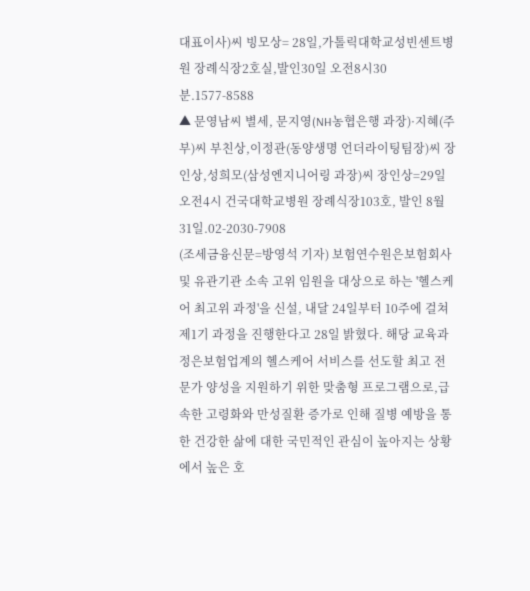대표이사)씨 빙모상= 28일,가톨릭대학교성빈센트병원 장례식장2호실,발인30일 오전8시30분.1577-8588
▲ 문영남씨 별세, 문지영(NH농협은행 과장)·지혜(주부)씨 부친상,이정관(동양생명 언더라이팅팀장)씨 장인상,성희모(삼성엔지니어링 과장)씨 장인상=29일 오전4시 건국대학교병원 장례식장103호, 발인 8월31일.02-2030-7908
(조세금융신문=방영석 기자) 보험연수원은보험회사 및 유관기관 소속 고위 임원을 대상으로 하는 '헬스케어 최고위 과정'을 신설, 내달 24일부터 10주에 걸쳐 제1기 과정을 진행한다고 28일 밝혔다. 해당 교육과정은보험업계의 헬스케어 서비스를 선도할 최고 전문가 양성을 지원하기 위한 맞춤형 프로그램으로,급속한 고령화와 만성질환 증가로 인해 질병 예방을 통한 건강한 삶에 대한 국민적인 관심이 높아지는 상황에서 높은 호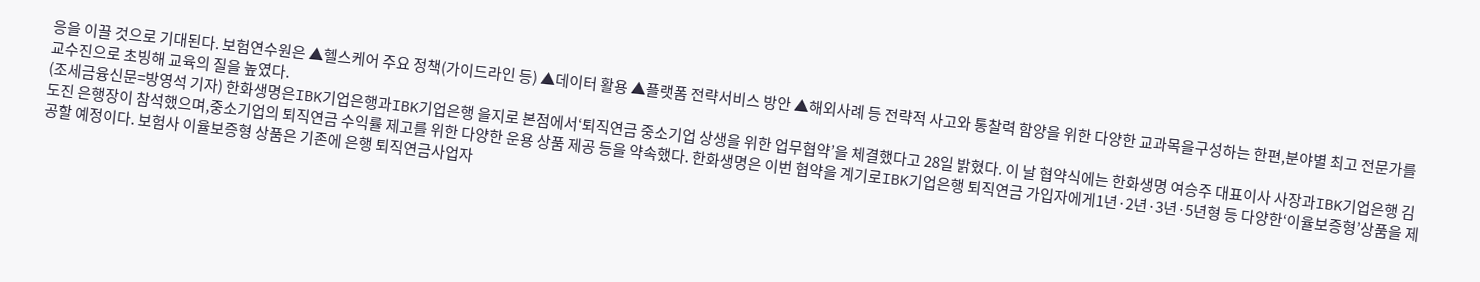응을 이끌 것으로 기대된다. 보험연수원은 ▲헬스케어 주요 정책(가이드라인 등) ▲데이터 활용 ▲플랫폼 전략서비스 방안 ▲해외사례 등 전략적 사고와 통찰력 함양을 위한 다양한 교과목을구성하는 한편,분야별 최고 전문가를 교수진으로 초빙해 교육의 질을 높였다.
(조세금융신문=방영석 기자) 한화생명은IBK기업은행과IBK기업은행 을지로 본점에서‘퇴직연금 중소기업 상생을 위한 업무협약’을 체결했다고 28일 밝혔다. 이 날 협약식에는 한화생명 여승주 대표이사 사장과IBK기업은행 김도진 은행장이 참석했으며,중소기업의 퇴직연금 수익률 제고를 위한 다양한 운용 상품 제공 등을 약속했다. 한화생명은 이번 협약을 계기로IBK기업은행 퇴직연금 가입자에게1년·2년·3년·5년형 등 다양한‘이율보증형’상품을 제공할 예정이다. 보험사 이율보증형 상품은 기존에 은행 퇴직연금사업자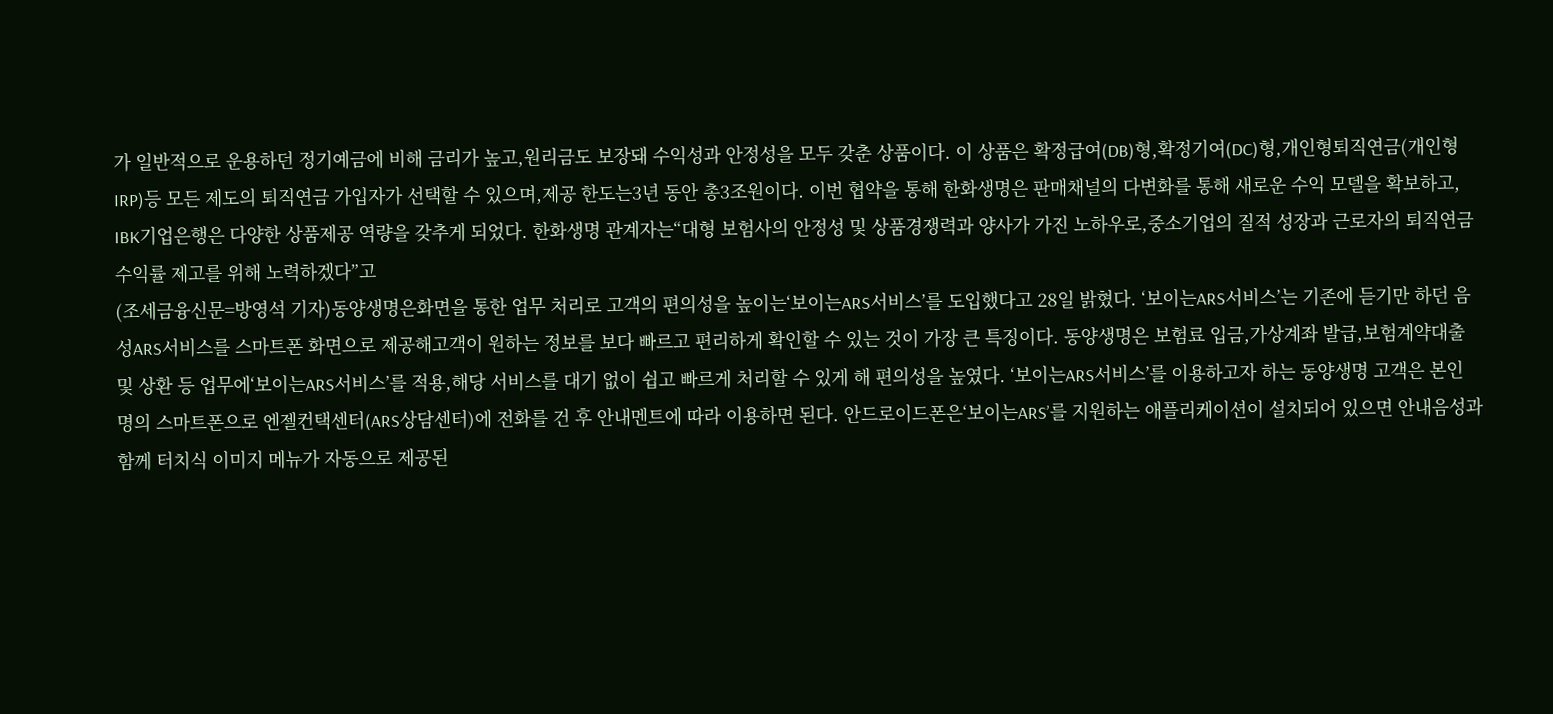가 일반적으로 운용하던 정기예금에 비해 금리가 높고,원리금도 보장돼 수익성과 안정성을 모두 갖춘 상품이다. 이 상품은 확정급여(DB)형,확정기여(DC)형,개인형퇴직연금(개인형IRP)등 모든 제도의 퇴직연금 가입자가 선택할 수 있으며,제공 한도는3년 동안 총3조원이다. 이번 협약을 통해 한화생명은 판매채널의 다변화를 통해 새로운 수익 모델을 확보하고, IBK기업은행은 다양한 상품제공 역량을 갖추게 되었다. 한화생명 관계자는“대형 보험사의 안정성 및 상품경쟁력과 양사가 가진 노하우로,중소기업의 질적 성장과 근로자의 퇴직연금 수익률 제고를 위해 노력하겠다”고
(조세금융신문=방영석 기자)동양생명은화면을 통한 업무 처리로 고객의 편의성을 높이는‘보이는ARS서비스’를 도입했다고 28일 밝혔다. ‘보이는ARS서비스’는 기존에 듣기만 하던 음성ARS서비스를 스마트폰 화면으로 제공해고객이 원하는 정보를 보다 빠르고 편리하게 확인할 수 있는 것이 가장 큰 특징이다. 동양생명은 보험료 입금,가상계좌 발급,보험계약대출 및 상환 등 업무에‘보이는ARS서비스’를 적용,해당 서비스를 대기 없이 쉽고 빠르게 처리할 수 있게 해 편의성을 높였다. ‘보이는ARS서비스’를 이용하고자 하는 동양생명 고객은 본인 명의 스마트폰으로 엔젤컨택센터(ARS상담센터)에 전화를 건 후 안내멘트에 따라 이용하면 된다. 안드로이드폰은‘보이는ARS’를 지원하는 애플리케이션이 설치되어 있으면 안내음성과 함께 터치식 이미지 메뉴가 자동으로 제공된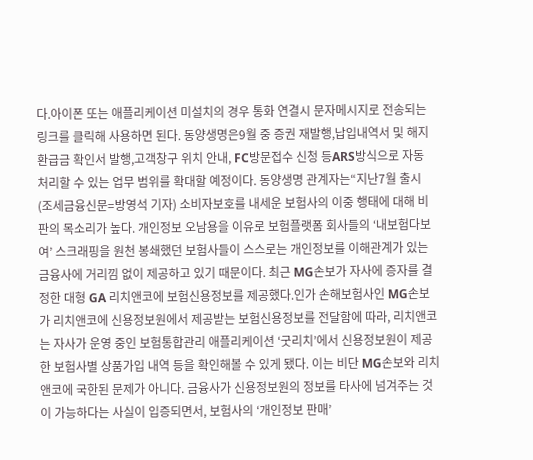다.아이폰 또는 애플리케이션 미설치의 경우 통화 연결시 문자메시지로 전송되는 링크를 클릭해 사용하면 된다. 동양생명은9월 중 증권 재발행,납입내역서 및 해지환급금 확인서 발행,고객창구 위치 안내, FC방문접수 신청 등ARS방식으로 자동 처리할 수 있는 업무 범위를 확대할 예정이다. 동양생명 관계자는“지난7월 출시
(조세금융신문=방영석 기자) 소비자보호를 내세운 보험사의 이중 행태에 대해 비판의 목소리가 높다. 개인정보 오남용을 이유로 보험플랫폼 회사들의 ‘내보험다보여’ 스크래핑을 원천 봉쇄했던 보험사들이 스스로는 개인정보를 이해관계가 있는 금융사에 거리낌 없이 제공하고 있기 때문이다. 최근 MG손보가 자사에 증자를 결정한 대형 GA 리치앤코에 보험신용정보를 제공했다.인가 손해보험사인 MG손보가 리치앤코에 신용정보원에서 제공받는 보험신용정보를 전달함에 따라, 리치앤코는 자사가 운영 중인 보험통합관리 애플리케이션 ‘굿리치’에서 신용정보원이 제공한 보험사별 상품가입 내역 등을 확인해볼 수 있게 됐다. 이는 비단 MG손보와 리치앤코에 국한된 문제가 아니다. 금융사가 신용정보원의 정보를 타사에 넘겨주는 것이 가능하다는 사실이 입증되면서, 보험사의 ‘개인정보 판매’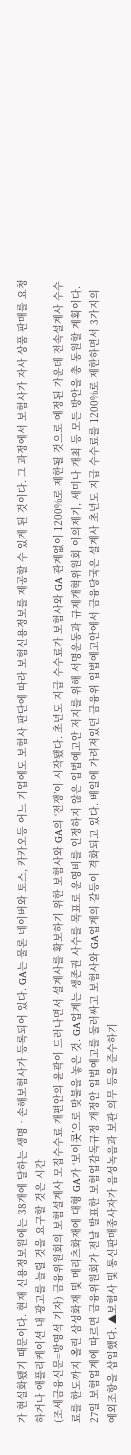가 현실화됐기 때문이다. 현재 신용정보원에는 38개에 달하는 생명‧손해보험사가 등록되어 있다. GA는 물론 네이버와 토스, 카카오등 어느 기업에도 보험사 판단에 따라 보험신용정보를 제공할 수 있게 된 것이다. 그 과정에서 보험사가 자사 상품 판매를 요청하거나 애플리케이션 내 광고를 늘릴 것을 요구할 것은 시간
(조세금융신문=방영석 기자) 금융위원회의 보험설계사 모집수수료 개편안의 윤곽이 드러나면서 설계사를 확보하기 위한 보험사와 GA의 ‘전쟁’이 시작됐다. 초년도 지급 수수료가 보험사와 GA 관계없이 1200%로 제한될 것으로 예정된 가운데 전속설계사 수수료를 한도까지 올린 삼성화재 및 메리츠화재에 대형 GA가 ‘보이콧’으로 맞불을 놓은 것. GA업계는 생존권 사수를 목표로 운영비를 인정하지 않은 입법예고안 저지를 위해 서명운동과 규제개혁위원회 이의제기, 세미나 개최 등 모든 방안을 총 동원할 계획이다. 27일 보험업계에 따르면 금융위원회가 전날 발표한 보험업감독규정 개정안 입법예고를 둘러싸고 보험사와 GA업계의 갈등이 격화되고 있다. 베일에 가려져있던 금융위 입법예고안에서 금융당국은 설계사 초년도 지급 수수료를 1200%로 제한하면서 3가지의 예외조항을 삽입했다. ▲보험사 및 통신판매종사자가 음성녹음과 보관 의무 등을 준수하기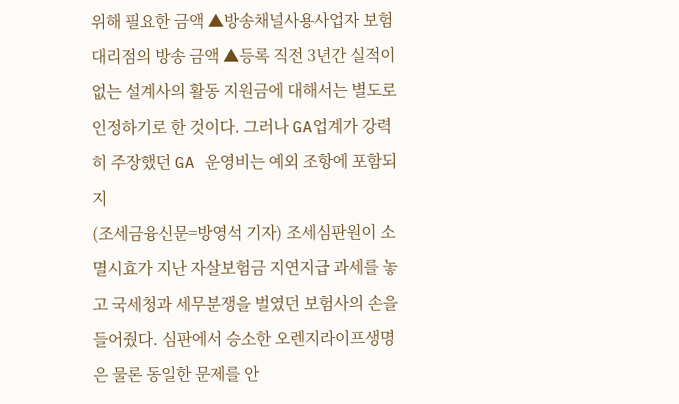위해 필요한 금액 ▲방송채널사용사업자 보험대리점의 방송 금액 ▲등록 직전 3년간 실적이 없는 설계사의 활동 지원금에 대해서는 별도로 인정하기로 한 것이다. 그러나 GA업계가 강력히 주장했던 GA 운영비는 예외 조항에 포함되지
(조세금융신문=방영석 기자) 조세심판원이 소멸시효가 지난 자살보험금 지연지급 과세를 놓고 국세청과 세무분쟁을 벌였던 보험사의 손을 들어줬다. 심판에서 승소한 오렌지라이프생명은 물론 동일한 문제를 안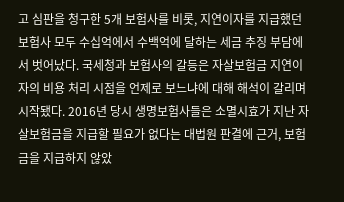고 심판을 청구한 5개 보험사를 비롯, 지연이자를 지급했던 보험사 모두 수십억에서 수백억에 달하는 세금 추징 부담에서 벗어났다. 국세청과 보험사의 갈등은 자살보험금 지연이자의 비용 처리 시점을 언제로 보느냐에 대해 해석이 갈리며 시작됐다. 2016년 당시 생명보험사들은 소멸시효가 지난 자살보험금을 지급할 필요가 없다는 대법원 판결에 근거, 보험금을 지급하지 않았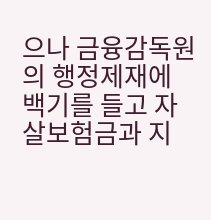으나 금융감독원의 행정제재에 백기를 들고 자살보험금과 지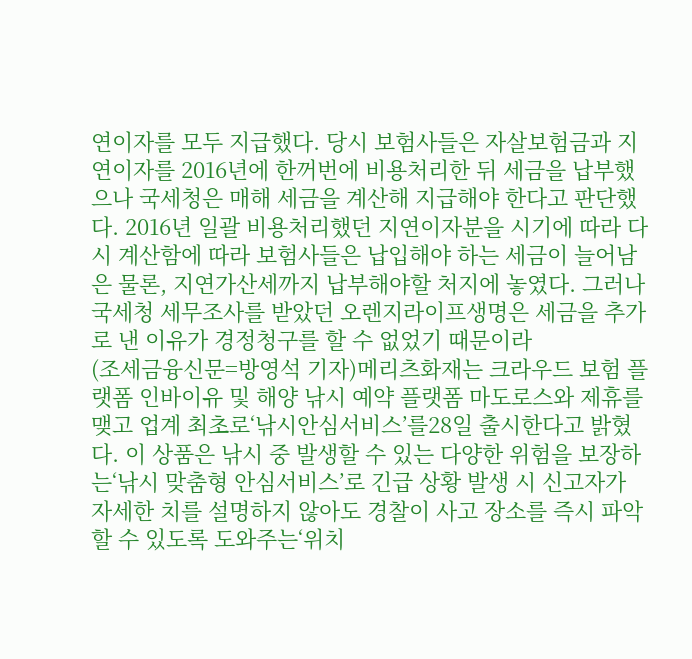연이자를 모두 지급했다. 당시 보험사들은 자살보험금과 지연이자를 2016년에 한꺼번에 비용처리한 뒤 세금을 납부했으나 국세청은 매해 세금을 계산해 지급해야 한다고 판단했다. 2016년 일괄 비용처리했던 지연이자분을 시기에 따라 다시 계산함에 따라 보험사들은 납입해야 하는 세금이 늘어남은 물론, 지연가산세까지 납부해야할 처지에 놓였다. 그러나 국세청 세무조사를 받았던 오렌지라이프생명은 세금을 추가로 낸 이유가 경정청구를 할 수 없었기 때문이라
(조세금융신문=방영석 기자)메리츠화재는 크라우드 보험 플랫폼 인바이유 및 해양 낚시 예약 플랫폼 마도로스와 제휴를 맺고 업계 최초로‘낚시안심서비스’를28일 출시한다고 밝혔다. 이 상품은 낚시 중 발생할 수 있는 다양한 위험을 보장하는‘낚시 맞춤형 안심서비스’로 긴급 상황 발생 시 신고자가 자세한 치를 설명하지 않아도 경찰이 사고 장소를 즉시 파악할 수 있도록 도와주는‘위치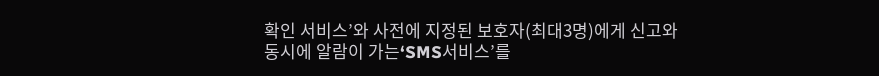확인 서비스’와 사전에 지정된 보호자(최대3명)에게 신고와 동시에 알람이 가는‘SMS서비스’를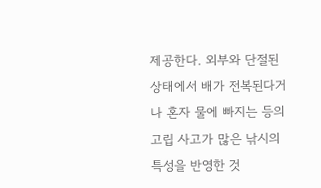제공한다. 외부와 단절된 상태에서 배가 전복된다거나 혼자 물에 빠지는 등의 고립 사고가 많은 낚시의 특성을 반영한 것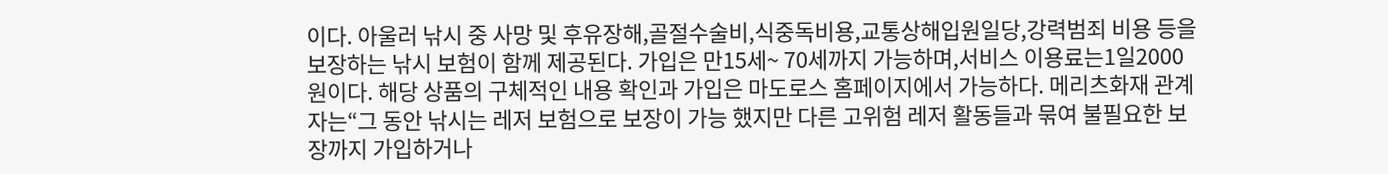이다. 아울러 낚시 중 사망 및 후유장해,골절수술비,식중독비용,교통상해입원일당,강력범죄 비용 등을 보장하는 낚시 보험이 함께 제공된다. 가입은 만15세~ 70세까지 가능하며,서비스 이용료는1일2000원이다. 해당 상품의 구체적인 내용 확인과 가입은 마도로스 홈페이지에서 가능하다. 메리츠화재 관계자는“그 동안 낚시는 레저 보험으로 보장이 가능 했지만 다른 고위험 레저 활동들과 묶여 불필요한 보장까지 가입하거나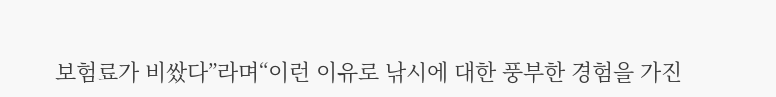보험료가 비쌌다”라며“이런 이유로 낚시에 대한 풍부한 경험을 가진